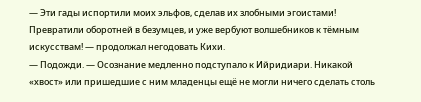— Эти гады испортили моих эльфов, сделав их злобными эгоистами! Превратили оборотней в безумцев, и уже вербуют волшебников к тёмным искусствам! — продолжал негодовать Кихи.
— Подожди. — Осознание медленно подступало к Ийридиари. Никакой «хвост» или пришедшие с ним младенцы ещё не могли ничего сделать столь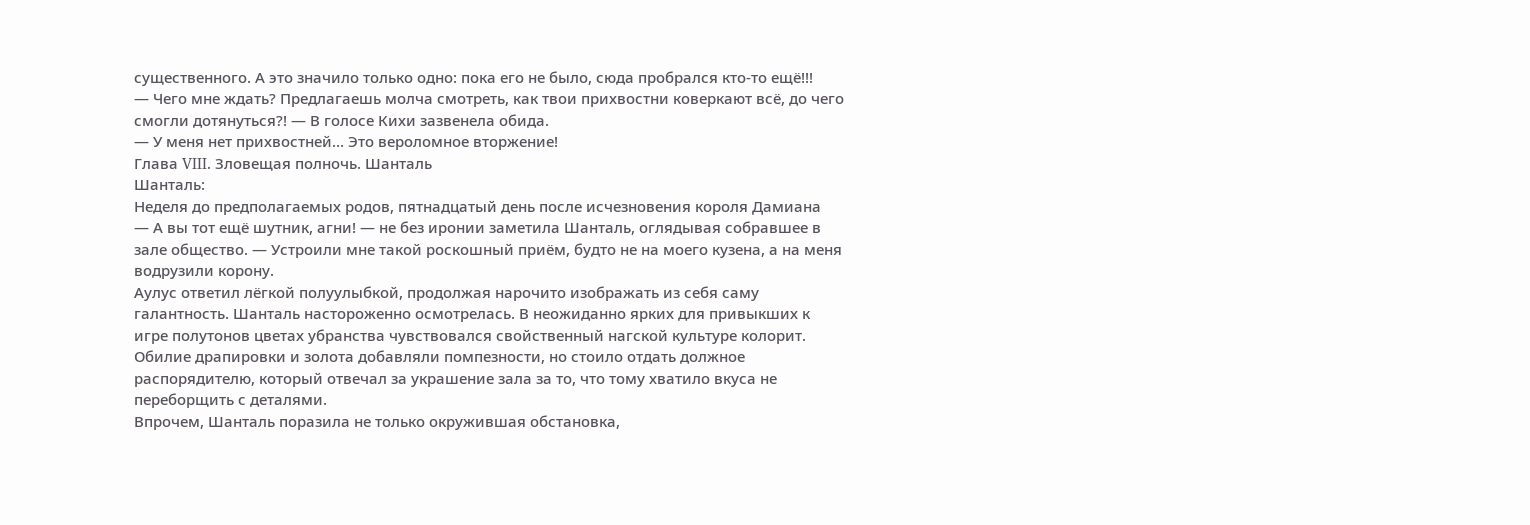существенного. А это значило только одно: пока его не было, сюда пробрался кто-то ещё!!!
— Чего мне ждать? Предлагаешь молча смотреть, как твои прихвостни коверкают всё, до чего смогли дотянуться?! — В голосе Кихи зазвенела обида.
— У меня нет прихвостней… Это вероломное вторжение!
Глава VIII. Зловещая полночь. Шанталь
Шанталь:
Неделя до предполагаемых родов, пятнадцатый день после исчезновения короля Дамиана
— А вы тот ещё шутник, агни! — не без иронии заметила Шанталь, оглядывая собравшее в зале общество. — Устроили мне такой роскошный приём, будто не на моего кузена, а на меня водрузили корону.
Аулус ответил лёгкой полуулыбкой, продолжая нарочито изображать из себя саму галантность. Шанталь настороженно осмотрелась. В неожиданно ярких для привыкших к игре полутонов цветах убранства чувствовался свойственный нагской культуре колорит. Обилие драпировки и золота добавляли помпезности, но стоило отдать должное распорядителю, который отвечал за украшение зала за то, что тому хватило вкуса не переборщить с деталями.
Впрочем, Шанталь поразила не только окружившая обстановка,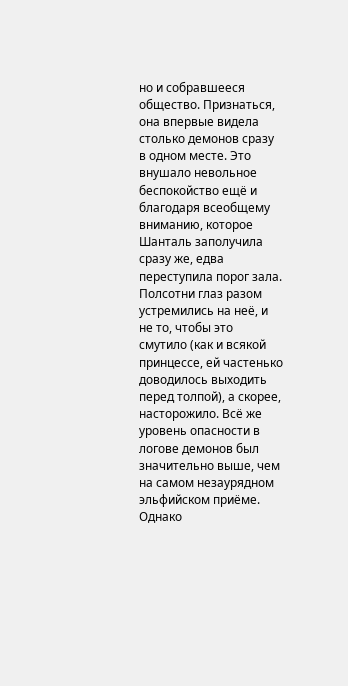но и собравшееся общество. Признаться, она впервые видела столько демонов сразу в одном месте. Это внушало невольное беспокойство ещё и благодаря всеобщему вниманию, которое Шанталь заполучила сразу же, едва переступила порог зала. Полсотни глаз разом устремились на неё, и не то, чтобы это смутило (как и всякой принцессе, ей частенько доводилось выходить перед толпой), а скорее, насторожило. Всё же уровень опасности в логове демонов был значительно выше, чем на самом незаурядном эльфийском приёме. Однако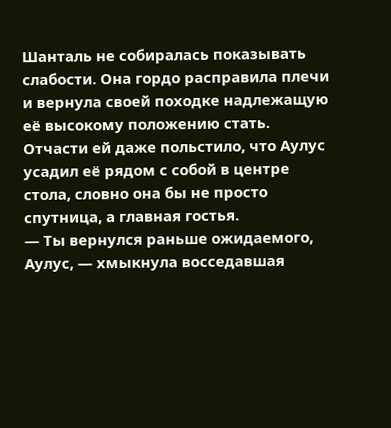Шанталь не собиралась показывать слабости. Она гордо расправила плечи и вернула своей походке надлежащую её высокому положению стать. Отчасти ей даже польстило, что Аулус усадил её рядом с собой в центре стола, словно она бы не просто спутница, а главная гостья.
— Ты вернулся раньше ожидаемого, Аулус, — хмыкнула восседавшая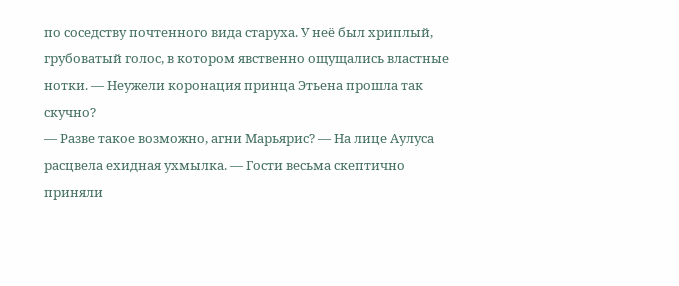по соседству почтенного вида старуха. У неё был хриплый, грубоватый голос, в котором явственно ощущались властные нотки. — Неужели коронация принца Этьена прошла так скучно?
— Разве такое возможно, агни Марьярис? — На лице Аулуса расцвела ехидная ухмылка. — Гости весьма скептично приняли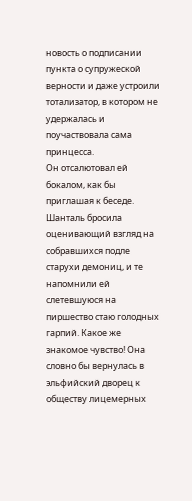новость о подписании пункта о супружеской верности и даже устроили тотализатор, в котором не удержалась и поучаствовала сама принцесса.
Он отсалютовал ей бокалом, как бы приглашая к беседе. Шанталь бросила оценивающий взгляд на собравшихся подле старухи демониц, и те напомнили ей слетевшуюся на пиршество стаю голодных гарпий. Какое же знакомое чувство! Она словно бы вернулась в эльфийский дворец к обществу лицемерных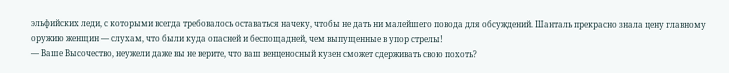эльфийских леди, с которыми всегда требовалось оставаться начеку, чтобы не дать ни малейшего повода для обсуждений. Шанталь прекрасно знала цену главному оружию женщин — слухам, что были куда опасней и беспощадней, чем выпущенные в упор стрелы!
— Ваше Высочество, неужели даже вы не верите, что ваш венценосный кузен сможет сдерживать свою похоть?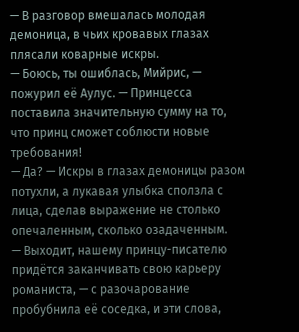— В разговор вмешалась молодая демоница, в чьих кровавых глазах плясали коварные искры.
— Боюсь, ты ошиблась, Мийрис, — пожурил её Аулус. — Принцесса поставила значительную сумму на то, что принц сможет соблюсти новые требования!
— Да? — Искры в глазах демоницы разом потухли, а лукавая улыбка сползла с лица, сделав выражение не столько опечаленным, сколько озадаченным.
— Выходит, нашему принцу-писателю придётся заканчивать свою карьеру романиста, — с разочарование пробубнила её соседка, и эти слова,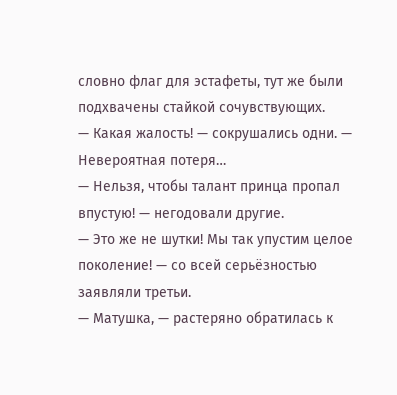словно флаг для эстафеты, тут же были подхвачены стайкой сочувствующих.
— Какая жалость! — сокрушались одни. — Невероятная потеря…
— Нельзя, чтобы талант принца пропал впустую! — негодовали другие.
— Это же не шутки! Мы так упустим целое поколение! — со всей серьёзностью заявляли третьи.
— Матушка, — растеряно обратилась к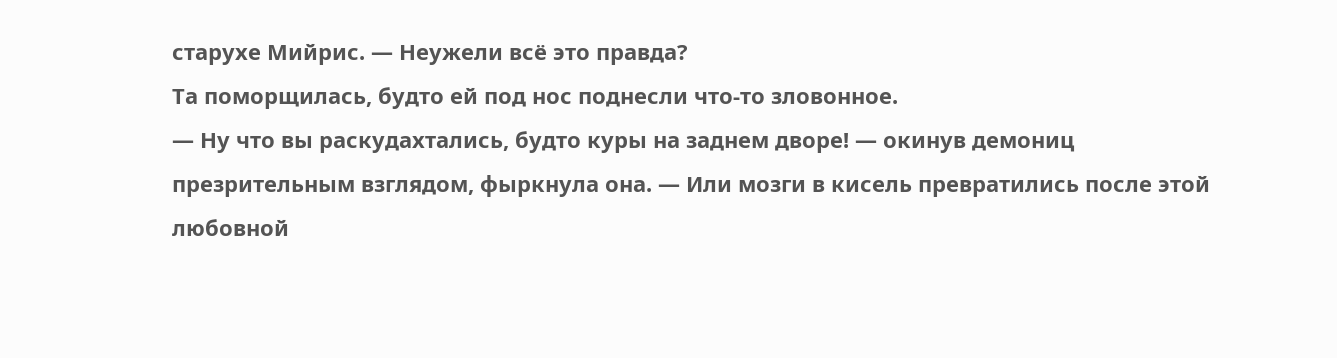старухе Мийрис. — Неужели всё это правда?
Та поморщилась, будто ей под нос поднесли что-то зловонное.
— Ну что вы раскудахтались, будто куры на заднем дворе! — окинув демониц презрительным взглядом, фыркнула она. — Или мозги в кисель превратились после этой любовной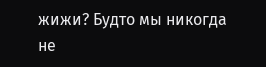жижи? Будто мы никогда не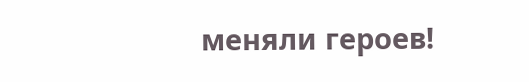меняли героев!